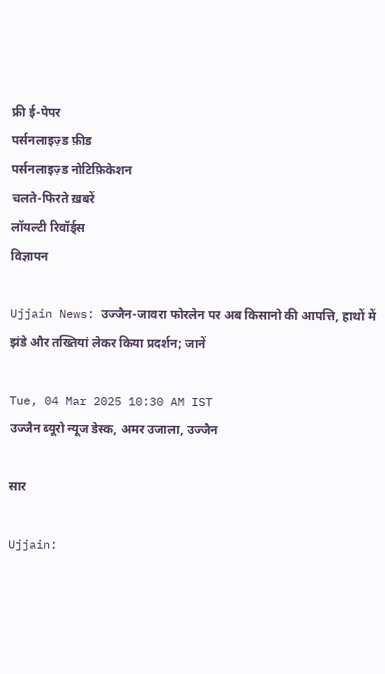फ्री ई-पेपर
पर्सनलाइज़्ड फ़ीड
पर्सनलाइज़्ड नोटिफ़िकेशन
चलते-फिरते ख़बरें
लॉयल्टी रिवॉर्ड्स
विज्ञापन

Ujjain News: उज्जैन-जावरा फोरलेन पर अब किसानो की आपत्ति, हाथों में झंडे और तख्तियां लेकर किया प्रदर्शन; जानें

Tue, 04 Mar 2025 10:30 AM IST
उज्जैन ब्यूरो न्यूज डेस्क, अमर उजाला, उज्जैन

सार

Ujjain: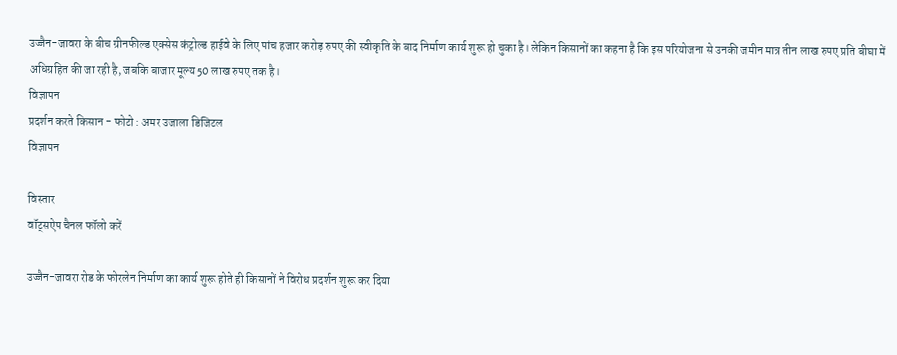उज्जैन-जावरा के बीच ग्रीनफील्ड एक्सेस कंट्रोल्ड हाईवे के लिए पांच हजार करोड़ रुपए की स्वीकृति के बाद निर्माण कार्य शुरू हो चुका है। लेकिन किसानों का कहना है कि इस परियोजना से उनकी जमीन मात्र तीन लाख रुपए प्रति बीघा में अधिग्रहित की जा रही है, जबकि बाजार मूल्य 50 लाख रुपए तक है।
विज्ञापन
प्रदर्शन करते किसान - फोटो : अमर उजाला डिजिटल
विज्ञापन

विस्तार
वॉट्सऐप चैनल फॉलो करें

उज्जैन-जावरा रोड के फोरलेन निर्माण का कार्य शुरू होते ही किसानों ने विरोध प्रदर्शन शुरू कर दिया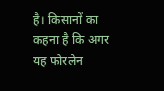है। किसानों का कहना है कि अगर यह फोरलेन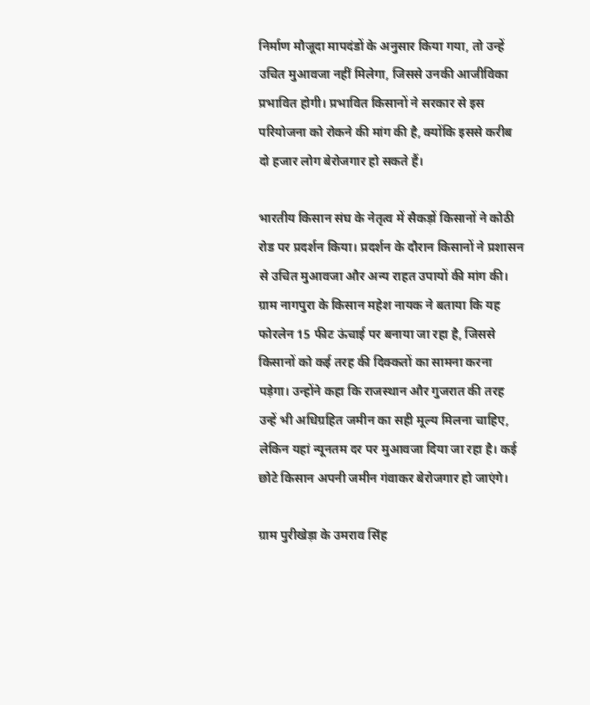निर्माण मौजूदा मापदंडों के अनुसार किया गया, तो उन्हें उचित मुआवजा नहीं मिलेगा, जिससे उनकी आजीविका प्रभावित होगी। प्रभावित किसानों ने सरकार से इस परियोजना को रोकने की मांग की है, क्योंकि इससे करीब दो हजार लोग बेरोजगार हो सकते हैं।

भारतीय किसान संघ के नेतृत्व में सैकड़ों किसानों ने कोठी रोड पर प्रदर्शन किया। प्रदर्शन के दौरान किसानों ने प्रशासन से उचित मुआवजा और अन्य राहत उपायों की मांग की। ग्राम नागपुरा के किसान महेश नायक ने बताया कि यह फोरलेन 15 फीट ऊंचाई पर बनाया जा रहा है, जिससे किसानों को कई तरह की दिक्कतों का सामना करना पड़ेगा। उन्होंने कहा कि राजस्थान और गुजरात की तरह उन्हें भी अधिग्रहित जमीन का सही मूल्य मिलना चाहिए, लेकिन यहां न्यूनतम दर पर मुआवजा दिया जा रहा है। कई छोटे किसान अपनी जमीन गंवाकर बेरोजगार हो जाएंगे।

ग्राम पुरीखेड़ा के उमराव सिंह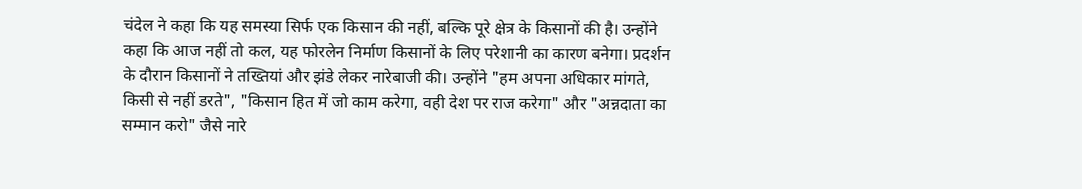चंदेल ने कहा कि यह समस्या सिर्फ एक किसान की नहीं, बल्कि पूरे क्षेत्र के किसानों की है। उन्होंने कहा कि आज नहीं तो कल, यह फोरलेन निर्माण किसानों के लिए परेशानी का कारण बनेगा। प्रदर्शन के दौरान किसानों ने तख्तियां और झंडे लेकर नारेबाजी की। उन्होंने "हम अपना अधिकार मांगते, किसी से नहीं डरते", "किसान हित में जो काम करेगा, वही देश पर राज करेगा" और "अन्नदाता का सम्मान करो" जैसे नारे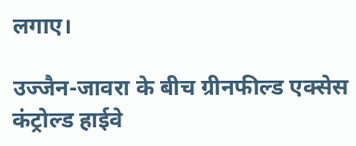लगाए।

उज्जैन-जावरा के बीच ग्रीनफील्ड एक्सेस कंट्रोल्ड हाईवे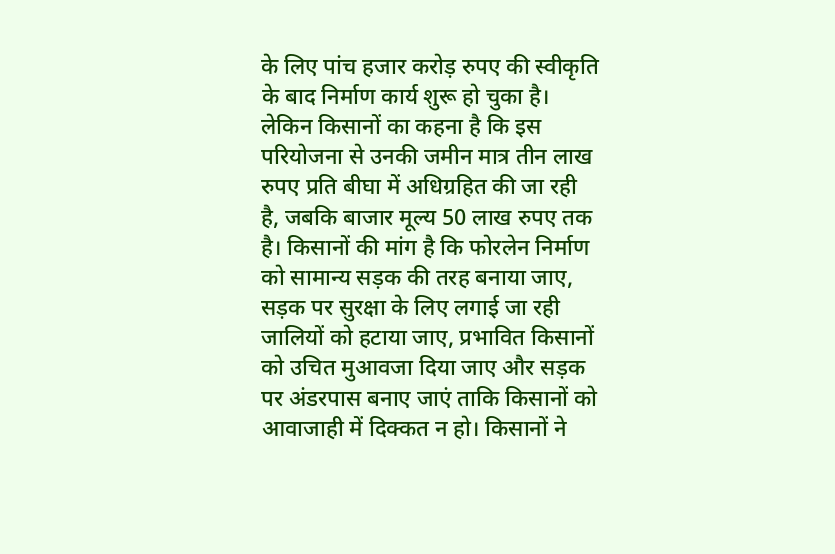के लिए पांच हजार करोड़ रुपए की स्वीकृति के बाद निर्माण कार्य शुरू हो चुका है। लेकिन किसानों का कहना है कि इस परियोजना से उनकी जमीन मात्र तीन लाख रुपए प्रति बीघा में अधिग्रहित की जा रही है, जबकि बाजार मूल्य 50 लाख रुपए तक है। किसानों की मांग है कि फोरलेन निर्माण को सामान्य सड़क की तरह बनाया जाए, सड़क पर सुरक्षा के लिए लगाई जा रही जालियों को हटाया जाए, प्रभावित किसानों को उचित मुआवजा दिया जाए और सड़क पर अंडरपास बनाए जाएं ताकि किसानों को आवाजाही में दिक्कत न हो। किसानों ने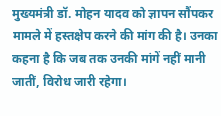मुख्यमंत्री डॉ. मोहन यादव को ज्ञापन सौंपकर मामले में हस्तक्षेप करने की मांग की है। उनका कहना है कि जब तक उनकी मांगें नहीं मानी जातीं, विरोध जारी रहेगा।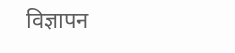विज्ञापन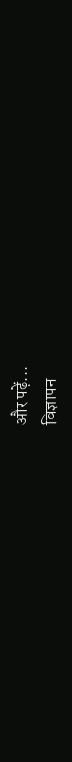और पढ़ें...
विज्ञापन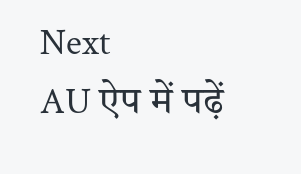Next
AU ऐप में पढ़ें